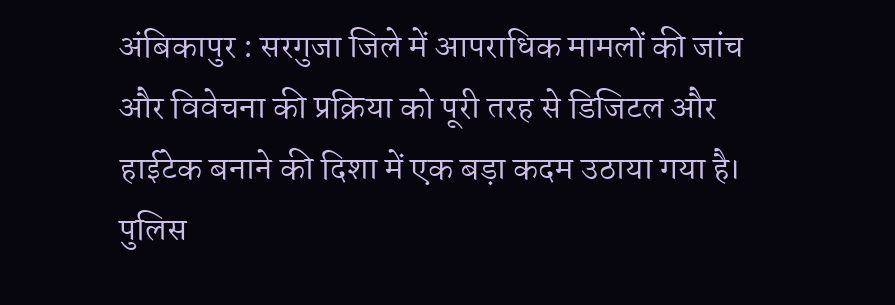अंबिकापुर : सरगुजा जिले में आपराधिक मामलों की जांच और विवेचना की प्रक्रिया को पूरी तरह से डिजिटल और हाईटेक बनाने की दिशा में एक बड़ा कदम उठाया गया है। पुलिस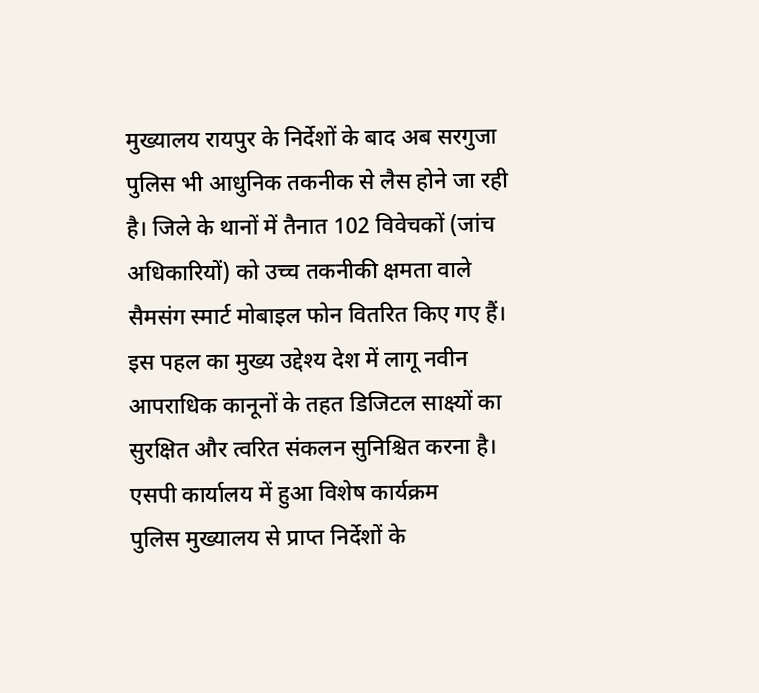मुख्यालय रायपुर के निर्देशों के बाद अब सरगुजा पुलिस भी आधुनिक तकनीक से लैस होने जा रही है। जिले के थानों में तैनात 102 विवेचकों (जांच अधिकारियों) को उच्च तकनीकी क्षमता वाले सैमसंग स्मार्ट मोबाइल फोन वितरित किए गए हैं। इस पहल का मुख्य उद्देश्य देश में लागू नवीन आपराधिक कानूनों के तहत डिजिटल साक्ष्यों का सुरक्षित और त्वरित संकलन सुनिश्चित करना है।
एसपी कार्यालय में हुआ विशेष कार्यक्रम
पुलिस मुख्यालय से प्राप्त निर्देशों के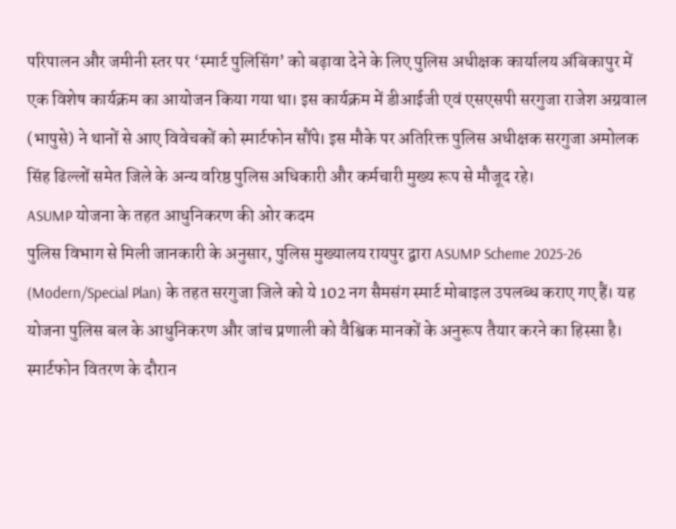परिपालन और जमीनी स्तर पर ‘स्मार्ट पुलिसिंग’ को बढ़ावा देने के लिए पुलिस अधीक्षक कार्यालय अंबिकापुर में एक विशेष कार्यक्रम का आयोजन किया गया था। इस कार्यक्रम में डीआईजी एवं एसएसपी सरगुजा राजेश अग्रवाल (भापुसे) ने थानों से आए विवेचकों को स्मार्टफोन सौंपे। इस मौके पर अतिरिक्त पुलिस अधीक्षक सरगुजा अमोलक सिंह ढिल्लों समेत जिले के अन्य वरिष्ठ पुलिस अधिकारी और कर्मचारी मुख्य रूप से मौजूद रहे।
ASUMP योजना के तहत आधुनिकरण की ओर कदम
पुलिस विभाग से मिली जानकारी के अनुसार, पुलिस मुख्यालय रायपुर द्वारा ASUMP Scheme 2025-26 (Modern/Special Plan) के तहत सरगुजा जिले को ये 102 नग सैमसंग स्मार्ट मोबाइल उपलब्ध कराए गए हैं। यह योजना पुलिस बल के आधुनिकरण और जांच प्रणाली को वैश्विक मानकों के अनुरूप तैयार करने का हिस्सा है।
स्मार्टफोन वितरण के दौरान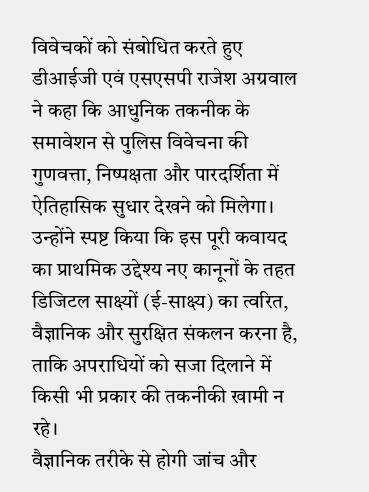विवेचकों को संबोधित करते हुए डीआईजी एवं एसएसपी राजेश अग्रवाल ने कहा कि आधुनिक तकनीक के समावेशन से पुलिस विवेचना की गुणवत्ता, निष्पक्षता और पारदर्शिता में ऐतिहासिक सुधार देखने को मिलेगा। उन्होंने स्पष्ट किया कि इस पूरी कवायद का प्राथमिक उद्देश्य नए कानूनों के तहत डिजिटल साक्ष्यों (ई-साक्ष्य) का त्वरित, वैज्ञानिक और सुरक्षित संकलन करना है, ताकि अपराधियों को सजा दिलाने में किसी भी प्रकार की तकनीकी खामी न रहे।
वैज्ञानिक तरीके से होगी जांच और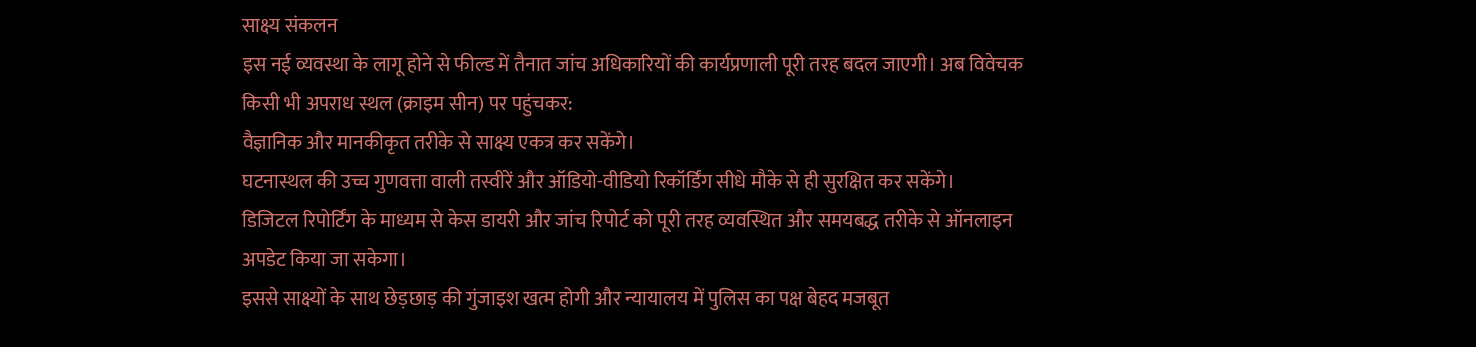साक्ष्य संकलन
इस नई व्यवस्था के लागू होने से फील्ड में तैनात जांच अधिकारियों की कार्यप्रणाली पूरी तरह बदल जाएगी। अब विवेचक किसी भी अपराध स्थल (क्राइम सीन) पर पहुंचकर:
वैज्ञानिक और मानकीकृत तरीके से साक्ष्य एकत्र कर सकेंगे।
घटनास्थल की उच्च गुणवत्ता वाली तस्वीरें और ऑडियो-वीडियो रिकॉर्डिंग सीधे मौके से ही सुरक्षित कर सकेंगे।
डिजिटल रिपोर्टिंग के माध्यम से केस डायरी और जांच रिपोर्ट को पूरी तरह व्यवस्थित और समयबद्ध तरीके से ऑनलाइन अपडेट किया जा सकेगा।
इससे साक्ष्यों के साथ छेड़छाड़ की गुंजाइश खत्म होगी और न्यायालय में पुलिस का पक्ष बेहद मजबूत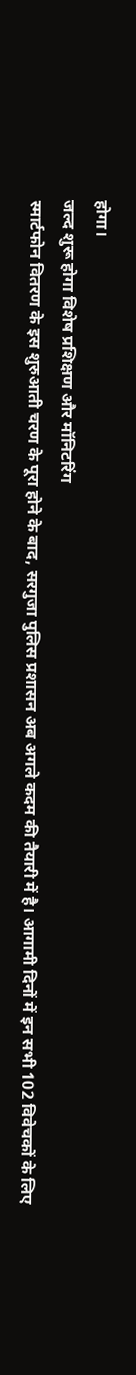होगा।
जल्द शुरू होगा विशेष प्रशिक्षण और मॉनिटरिंग
स्मार्टफोन वितरण के इस शुरुआती चरण के पूरा होने के बाद, सरगुजा पुलिस प्रशासन अब अगले कदम की तैयारी में है। आगामी दिनों में इन सभी 102 विवेचकों के लिए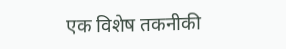एक विशेष तकनीकी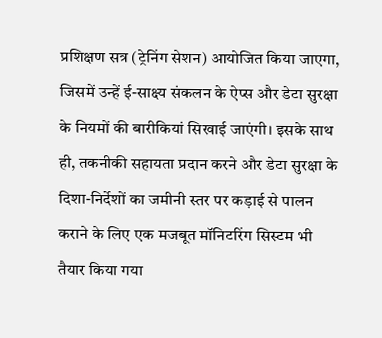प्रशिक्षण सत्र (ट्रेनिंग सेशन) आयोजित किया जाएगा, जिसमें उन्हें ई-साक्ष्य संकलन के ऐप्स और डेटा सुरक्षा के नियमों की बारीकियां सिखाई जाएंगी। इसके साथ ही, तकनीकी सहायता प्रदान करने और डेटा सुरक्षा के दिशा-निर्देशों का जमीनी स्तर पर कड़ाई से पालन कराने के लिए एक मजबूत मॉनिटरिंग सिस्टम भी तैयार किया गया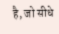है, जो सीधे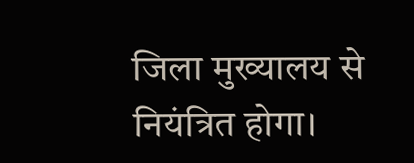जिला मुख्यालय से नियंत्रित होगा।